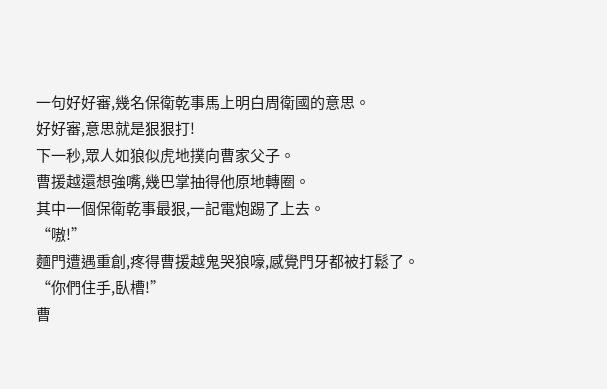一句好好審,幾名保衛乾事馬上明白周衛國的意思。
好好審,意思就是狠狠打!
下一秒,眾人如狼似虎地撲向曹家父子。
曹援越還想強嘴,幾巴掌抽得他原地轉圈。
其中一個保衛乾事最狠,一記電炮踢了上去。
“嗷!”
麵門遭遇重創,疼得曹援越鬼哭狼嚎,感覺門牙都被打鬆了。
“你們住手,臥槽!”
曹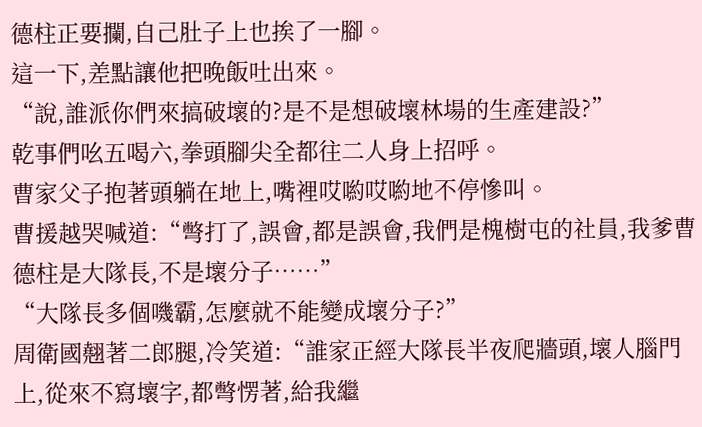德柱正要攔,自己肚子上也挨了一腳。
這一下,差點讓他把晚飯吐出來。
“說,誰派你們來搞破壞的?是不是想破壞林場的生產建設?”
乾事們吆五喝六,拳頭腳尖全都往二人身上招呼。
曹家父子抱著頭躺在地上,嘴裡哎喲哎喲地不停慘叫。
曹援越哭喊道:“彆打了,誤會,都是誤會,我們是槐樹屯的社員,我爹曹德柱是大隊長,不是壞分子……”
“大隊長多個嘰霸,怎麼就不能變成壞分子?”
周衛國翹著二郎腿,冷笑道:“誰家正經大隊長半夜爬牆頭,壞人腦門上,從來不寫壞字,都彆愣著,給我繼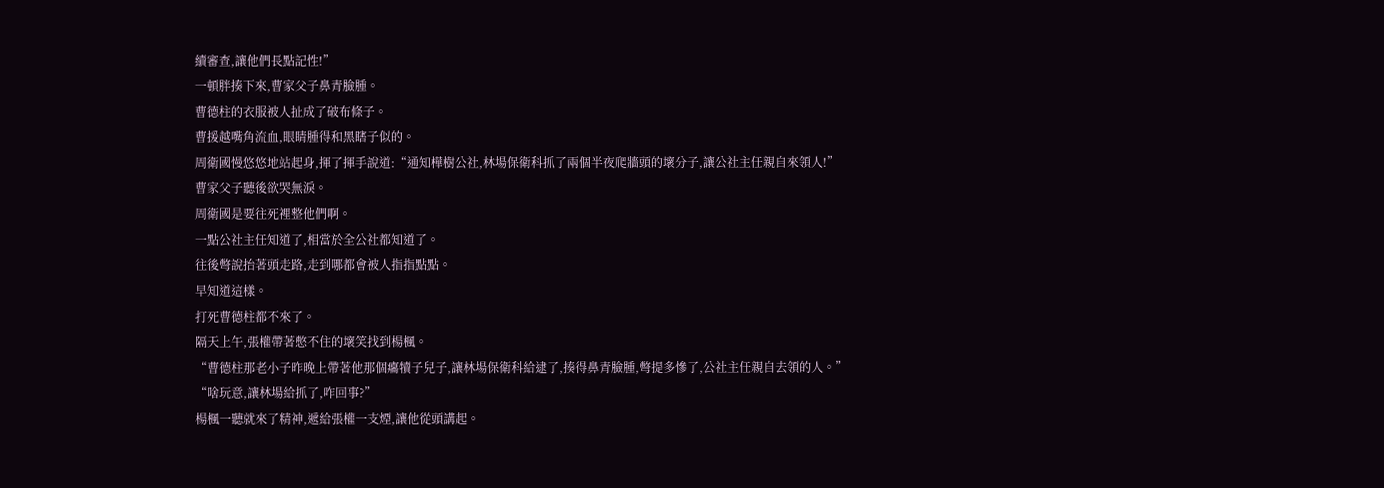續審查,讓他們長點記性!”
一頓胖揍下來,曹家父子鼻青臉腫。
曹德柱的衣服被人扯成了破布條子。
曹援越嘴角流血,眼睛腫得和黑瞎子似的。
周衛國慢悠悠地站起身,揮了揮手說道:“通知樺樹公社,林場保衛科抓了兩個半夜爬牆頭的壞分子,讓公社主任親自來領人!”
曹家父子聽後欲哭無淚。
周衛國是要往死裡整他們啊。
一點公社主任知道了,相當於全公社都知道了。
往後彆說抬著頭走路,走到哪都會被人指指點點。
早知道這樣。
打死曹德柱都不來了。
隔天上午,張權帶著憋不住的壞笑找到楊楓。
“曹德柱那老小子昨晚上帶著他那個癟犢子兒子,讓林場保衛科給逮了,揍得鼻青臉腫,彆提多慘了,公社主任親自去領的人。”
“啥玩意,讓林場給抓了,咋回事?”
楊楓一聽就來了精神,遞給張權一支煙,讓他從頭講起。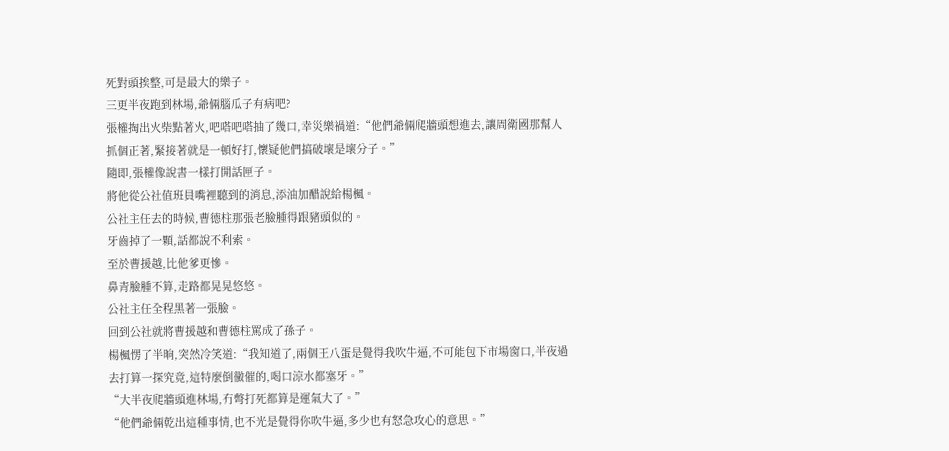死對頭挨整,可是最大的樂子。
三更半夜跑到林場,爺倆腦瓜子有病吧?
張權掏出火柴點著火,吧嗒吧嗒抽了幾口,幸災樂禍道:“他們爺倆爬牆頭想進去,讓周衛國那幫人抓個正著,緊接著就是一頓好打,懷疑他們搞破壞是壞分子。”
隨即,張權像說書一樣打開話匣子。
將他從公社值班員嘴裡聽到的消息,添油加醋說給楊楓。
公社主任去的時候,曹德柱那張老臉腫得跟豬頭似的。
牙齒掉了一顆,話都說不利索。
至於曹援越,比他爹更慘。
鼻青臉腫不算,走路都晃晃悠悠。
公社主任全程黑著一張臉。
回到公社就將曹援越和曹德柱罵成了孫子。
楊楓愣了半晌,突然冷笑道:“我知道了,兩個王八蛋是覺得我吹牛逼,不可能包下市場窗口,半夜過去打算一探究竟,這特麼倒黴催的,喝口涼水都塞牙。”
“大半夜爬牆頭進林場,冇彆打死都算是運氣大了。”
“他們爺倆乾出這種事情,也不光是覺得你吹牛逼,多少也有怒急攻心的意思。”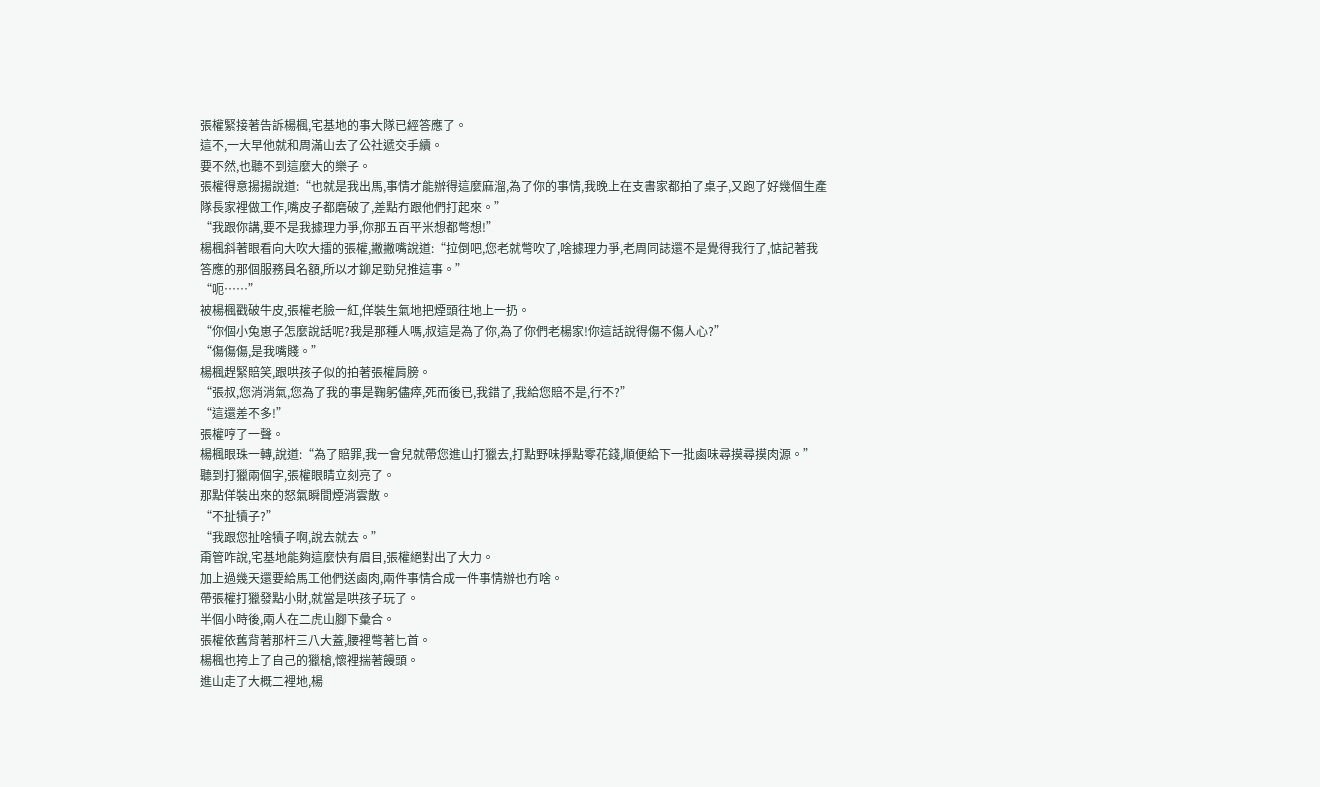張權緊接著告訴楊楓,宅基地的事大隊已經答應了。
這不,一大早他就和周滿山去了公社遞交手續。
要不然,也聽不到這麼大的樂子。
張權得意揚揚說道:“也就是我出馬,事情才能辦得這麼麻溜,為了你的事情,我晚上在支書家都拍了桌子,又跑了好幾個生產隊長家裡做工作,嘴皮子都磨破了,差點冇跟他們打起來。”
“我跟你講,要不是我據理力爭,你那五百平米想都彆想!”
楊楓斜著眼看向大吹大擂的張權,撇撇嘴說道:“拉倒吧,您老就彆吹了,啥據理力爭,老周同誌還不是覺得我行了,惦記著我答應的那個服務員名額,所以才鉚足勁兒推這事。”
“呃……”
被楊楓戳破牛皮,張權老臉一紅,佯裝生氣地把煙頭往地上一扔。
“你個小兔崽子怎麼說話呢?我是那種人嗎,叔這是為了你,為了你們老楊家!你這話說得傷不傷人心?”
“傷傷傷,是我嘴賤。”
楊楓趕緊賠笑,跟哄孩子似的拍著張權肩膀。
“張叔,您消消氣,您為了我的事是鞠躬儘瘁,死而後已,我錯了,我給您賠不是,行不?”
“這還差不多!”
張權哼了一聲。
楊楓眼珠一轉,說道:“為了賠罪,我一會兒就帶您進山打獵去,打點野味掙點零花錢,順便給下一批鹵味尋摸尋摸肉源。”
聽到打獵兩個字,張權眼睛立刻亮了。
那點佯裝出來的怒氣瞬間煙消雲散。
“不扯犢子?”
“我跟您扯啥犢子啊,說去就去。”
甭管咋說,宅基地能夠這麼快有眉目,張權絕對出了大力。
加上過幾天還要給馬工他們送鹵肉,兩件事情合成一件事情辦也冇啥。
帶張權打獵發點小財,就當是哄孩子玩了。
半個小時後,兩人在二虎山腳下彙合。
張權依舊背著那杆三八大蓋,腰裡彆著匕首。
楊楓也挎上了自己的獵槍,懷裡揣著饅頭。
進山走了大概二裡地,楊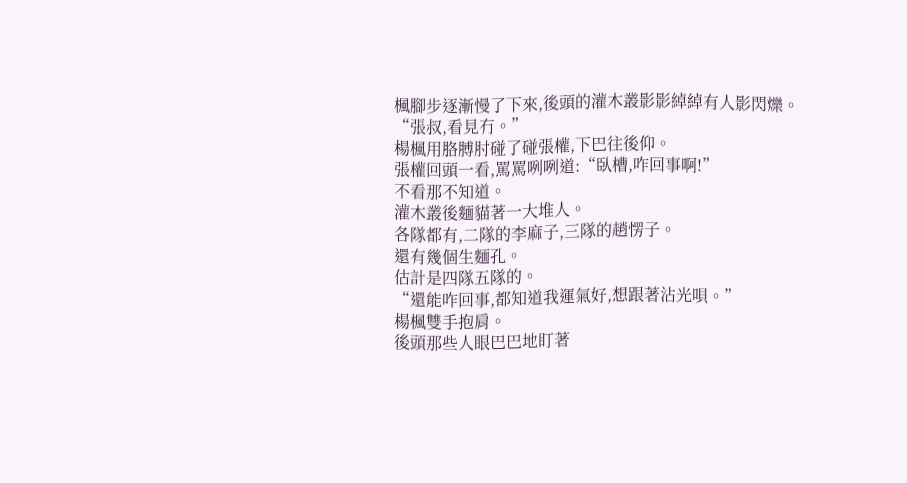楓腳步逐漸慢了下來,後頭的灌木叢影影綽綽有人影閃爍。
“張叔,看見冇。”
楊楓用胳膊肘碰了碰張權,下巴往後仰。
張權回頭一看,罵罵咧咧道:“臥槽,咋回事啊!”
不看那不知道。
灌木叢後麵貓著一大堆人。
各隊都有,二隊的李麻子,三隊的趙愣子。
還有幾個生麵孔。
估計是四隊五隊的。
“還能咋回事,都知道我運氣好,想跟著沾光唄。”
楊楓雙手抱肩。
後頭那些人眼巴巴地盯著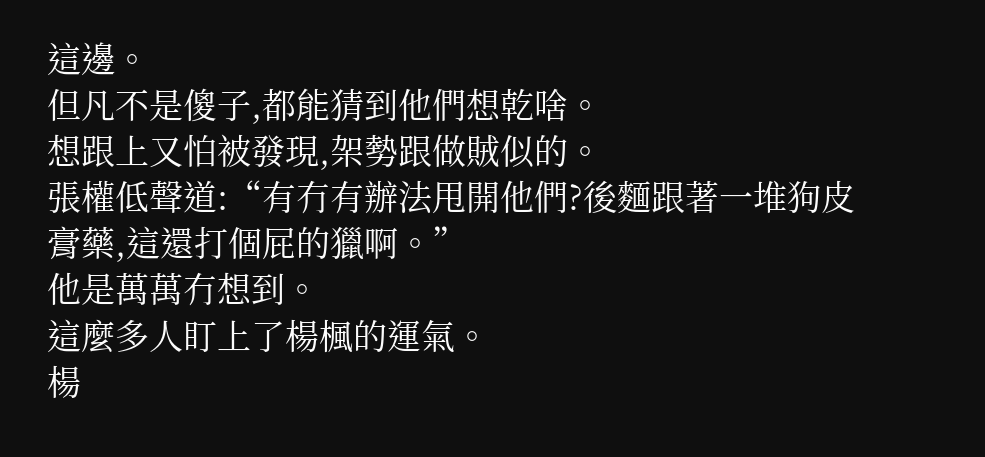這邊。
但凡不是傻子,都能猜到他們想乾啥。
想跟上又怕被發現,架勢跟做賊似的。
張權低聲道:“有冇有辦法甩開他們?後麵跟著一堆狗皮膏藥,這還打個屁的獵啊。”
他是萬萬冇想到。
這麼多人盯上了楊楓的運氣。
楊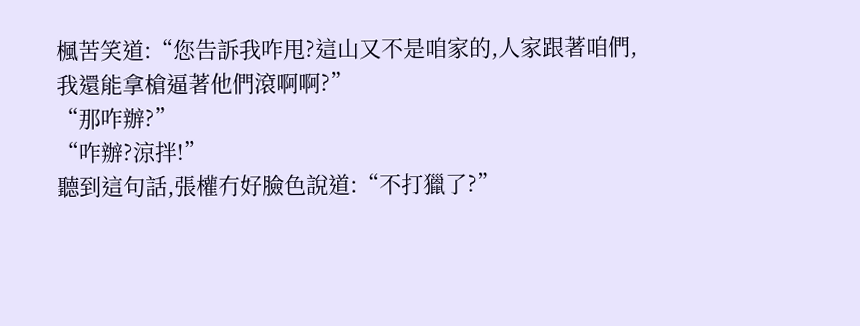楓苦笑道:“您告訴我咋甩?這山又不是咱家的,人家跟著咱們,我還能拿槍逼著他們滾啊啊?”
“那咋辦?”
“咋辦?涼拌!”
聽到這句話,張權冇好臉色說道:“不打獵了?”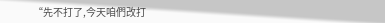“先不打了,今天咱們改打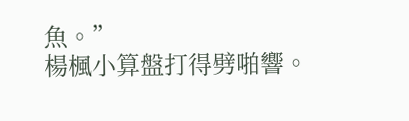魚。”
楊楓小算盤打得劈啪響。